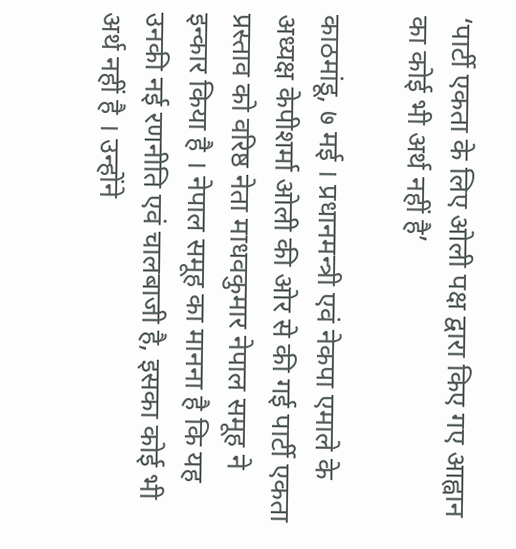‘पार्टी एकता के लिए ओली पक्ष द्वारा किए गए आह्वान का कोई भी अर्थ नहीं है’

काठमांडू, ७ मई । प्रधानमन्त्री एवं नेकपा एमाले के अध्यक्ष केपीशर्मा ओली की ओर से की गई पार्टी एकता प्रस्ताव को वरिष्ठ नेता माधवकुमार नेपाल समूह ने इन्कार किया है । नेपाल समूह का मानना है कि यह उनकी नई रणनीति एवं चालबाजी है, इसका कोई भी अर्थ नहीं है । उन्होंने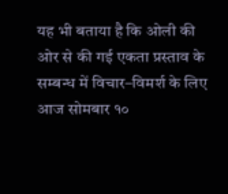यह भी बताया है कि ओली की ओर से की गई एकता प्रस्ताव के सम्बन्ध में विचार–विमर्श के लिए आज सोमबार १०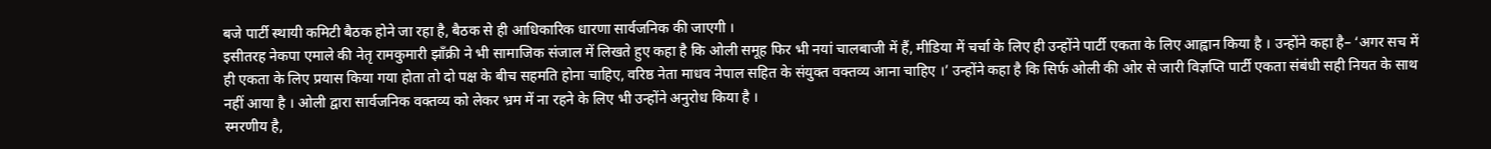बजे पार्टी स्थायी कमिटी बैठक होने जा रहा है, बैठक से ही आधिकारिक धारणा सार्वजनिक की जाएगी ।
इसीतरह नेकपा एमाले की नेतृ रामकुमारी झाँक्री ने भी सामाजिक संजाल में लिखते हुए कहा है कि ओली समूह फिर भी नयां चालबाजी में हैं, मीडिया में चर्चा के लिए ही उन्होंने पार्टी एकता के लिए आह्वान किया है । उन्होंने कहा है– ‘अगर सच में ही एकता के लिए प्रयास किया गया होता तो दो पक्ष के बीच सहमति होना चाहिए, वरिष्ठ नेता माधव नेपाल सहित के संयुक्त वक्तव्य आना चाहिए ।’ उन्होंने कहा है कि सिर्फ ओली की ओर से जारी विज्ञप्ति पार्टी एकता संबंधी सही नियत के साथ नहीं आया है । ओली द्वारा सार्वजनिक वक्तव्य को लेकर भ्रम में ना रहने के लिए भी उन्होंने अनुरोध किया है ।
स्मरणीय है,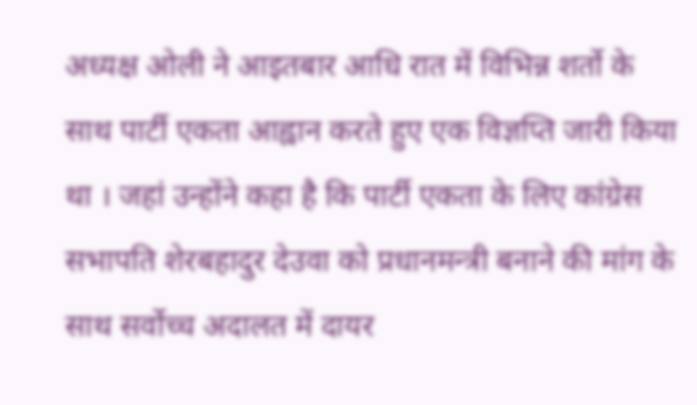अध्यक्ष ओली ने आइतबार आधि रात में विभिन्न शर्तो के साथ पार्टी एकता आह्वान करते हुए एक विज्ञप्ति जारी किया था । जहां उन्होंने कहा है कि पार्टी एकता के लिए कांग्रेस सभापति शेरबहादुर देउवा को प्रधानमन्त्री बनाने की मांग के साथ सर्वोच्च अदालत में दायर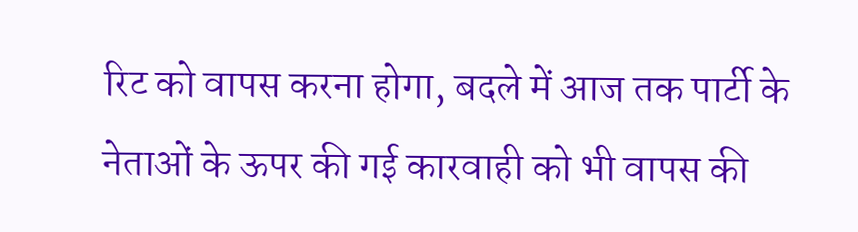रिट को वापस करना होगा, बदले में आज तक पार्टी के नेताओं के ऊपर की गई कारवाही को भी वापस की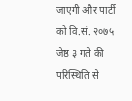जाएगी और पार्टी को वि.सं. २०७५ जेष्ठ ३ गते की परिस्थिति से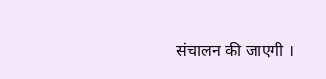संचालन की जाएगी ।